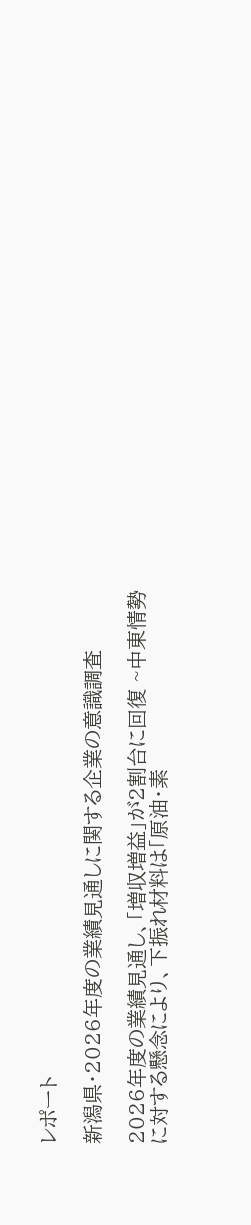レポート

新潟県・2026年度の業績見通しに関する企業の意識調査

2026年度の業績見通し、「増収増益」が2割台に回復 ~中東情勢に対する懸念により、下振れ材料は「原油・素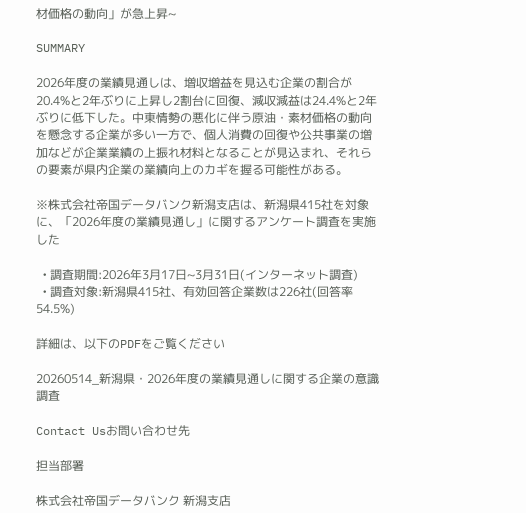材価格の動向」が急上昇~

SUMMARY

2026年度の業績見通しは、増収増益を見込む企業の割合が20.4%と2年ぶりに上昇し2割台に回復、減収減益は24.4%と2年ぶりに低下した。中東情勢の悪化に伴う原油・素材価格の動向を懸念する企業が多い一方で、個人消費の回復や公共事業の増加などが企業業績の上振れ材料となることが見込まれ、それらの要素が県内企業の業績向上のカギを握る可能性がある。

※株式会社帝国データバンク新潟支店は、新潟県415社を対象に、「2026年度の業績見通し」に関するアンケート調査を実施した

  • 調査期間:2026年3月17日~3月31日(インターネット調査)
  • 調査対象:新潟県415社、有効回答企業数は226社(回答率54.5%)

詳細は、以下のPDFをご覧ください

20260514_新潟県・2026年度の業績見通しに関する企業の意識調査

Contact Usお問い合わせ先

担当部署

株式会社帝国データバンク 新潟支店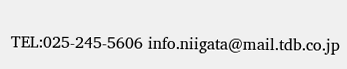TEL:025-245-5606 info.niigata@mail.tdb.co.jp